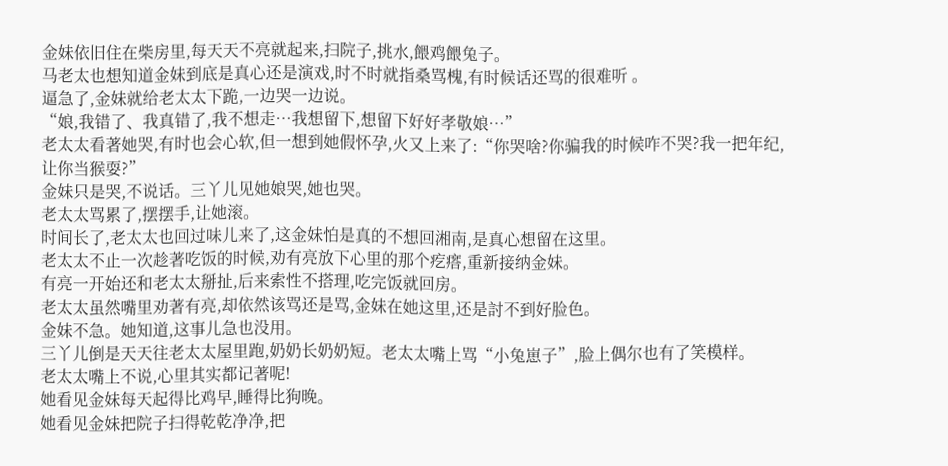金妹依旧住在柴房里,每天天不亮就起来,扫院子,挑水,餵鸡餵兔子。
马老太也想知道金妹到底是真心还是演戏,时不时就指桑骂槐,有时候话还骂的很难听 。
逼急了,金妹就给老太太下跪,一边哭一边说。
“娘,我错了、我真错了,我不想走…我想留下,想留下好好孝敬娘…”
老太太看著她哭,有时也会心软,但一想到她假怀孕,火又上来了:“你哭啥?你骗我的时候咋不哭?我一把年纪,让你当猴耍?”
金妹只是哭,不说话。三丫儿见她娘哭,她也哭。
老太太骂累了,摆摆手,让她滚。
时间长了,老太太也回过味儿来了,这金妹怕是真的不想回湘南,是真心想留在这里。
老太太不止一次趁著吃饭的时候,劝有亮放下心里的那个疙瘩,重新接纳金妹。
有亮一开始还和老太太掰扯,后来索性不搭理,吃完饭就回房。
老太太虽然嘴里劝著有亮,却依然该骂还是骂,金妹在她这里,还是討不到好脸色。
金妹不急。她知道,这事儿急也没用。
三丫儿倒是天天往老太太屋里跑,奶奶长奶奶短。老太太嘴上骂“小兔崽子”,脸上偶尔也有了笑模样。
老太太嘴上不说,心里其实都记著呢!
她看见金妹每天起得比鸡早,睡得比狗晚。
她看见金妹把院子扫得乾乾净净,把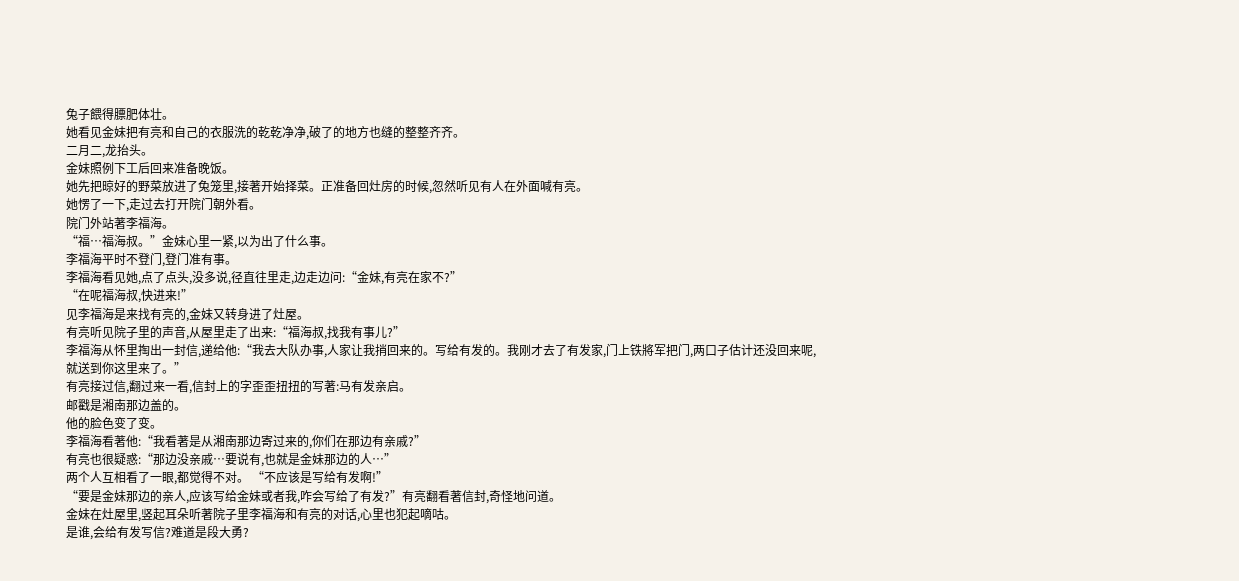兔子餵得膘肥体壮。
她看见金妹把有亮和自己的衣服洗的乾乾净净,破了的地方也缝的整整齐齐。
二月二,龙抬头。
金妹照例下工后回来准备晚饭。
她先把晾好的野菜放进了兔笼里,接著开始择菜。正准备回灶房的时候,忽然听见有人在外面喊有亮。
她愣了一下,走过去打开院门朝外看。
院门外站著李福海。
“福…福海叔。”金妹心里一紧,以为出了什么事。
李福海平时不登门,登门准有事。
李福海看见她,点了点头,没多说,径直往里走,边走边问:“金妹,有亮在家不?”
“在呢福海叔,快进来!”
见李福海是来找有亮的,金妹又转身进了灶屋。
有亮听见院子里的声音,从屋里走了出来:“福海叔,找我有事儿?”
李福海从怀里掏出一封信,递给他:“我去大队办事,人家让我捎回来的。写给有发的。我刚才去了有发家,门上铁將军把门,两口子估计还没回来呢,就送到你这里来了。”
有亮接过信,翻过来一看,信封上的字歪歪扭扭的写著:马有发亲启。
邮戳是湘南那边盖的。
他的脸色变了变。
李福海看著他:“我看著是从湘南那边寄过来的,你们在那边有亲戚?”
有亮也很疑惑:“那边没亲戚…要说有,也就是金妹那边的人…”
两个人互相看了一眼,都觉得不对。 “不应该是写给有发啊!”
“要是金妹那边的亲人,应该写给金妹或者我,咋会写给了有发?”有亮翻看著信封,奇怪地问道。
金妹在灶屋里,竖起耳朵听著院子里李福海和有亮的对话,心里也犯起嘀咕。
是谁,会给有发写信?难道是段大勇?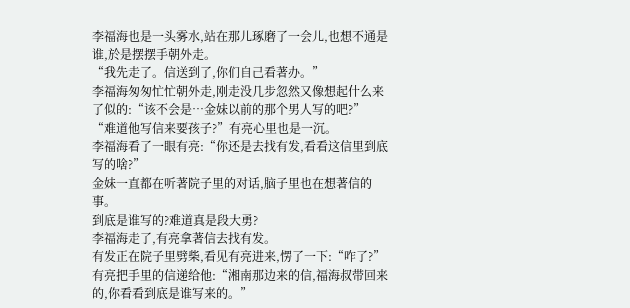李福海也是一头雾水,站在那儿琢磨了一会儿,也想不通是谁,於是摆摆手朝外走。
“我先走了。信送到了,你们自己看著办。”
李福海匆匆忙忙朝外走,刚走没几步忽然又像想起什么来了似的:“该不会是…金妹以前的那个男人写的吧?”
“难道他写信来要孩子?”有亮心里也是一沉。
李福海看了一眼有亮:“你还是去找有发,看看这信里到底写的啥?”
金妹一直都在听著院子里的对话,脑子里也在想著信的事。
到底是谁写的?难道真是段大勇?
李福海走了,有亮拿著信去找有发。
有发正在院子里劈柴,看见有亮进来,愣了一下:“咋了?”
有亮把手里的信递给他:“湘南那边来的信,福海叔带回来的,你看看到底是谁写来的。”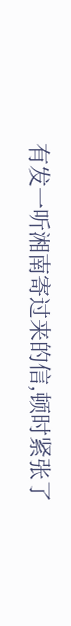有发一听湘南寄过来的信,顿时紧张了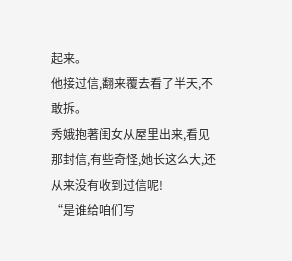起来。
他接过信,翻来覆去看了半天,不敢拆。
秀娥抱著闺女从屋里出来,看见那封信,有些奇怪,她长这么大,还从来没有收到过信呢!
“是谁给咱们写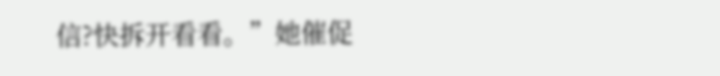信?快拆开看看。”她催促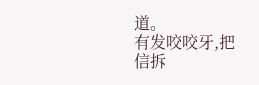道。
有发咬咬牙,把信拆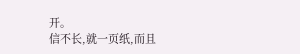开。
信不长,就一页纸,而且